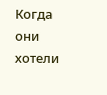Когда они хотели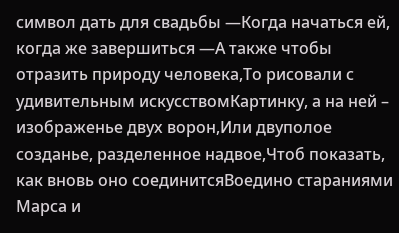символ дать для свадьбы —Когда начаться ей, когда же завершиться —А также чтобы отразить природу человека,То рисовали с удивительным искусствомКартинку, а на ней – изображенье двух ворон,Или двуполое созданье, разделенное надвое,Чтоб показать, как вновь оно соединитсяВоедино стараниями Марса и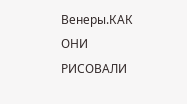Венеры.КАК ОНИ РИСОВАЛИ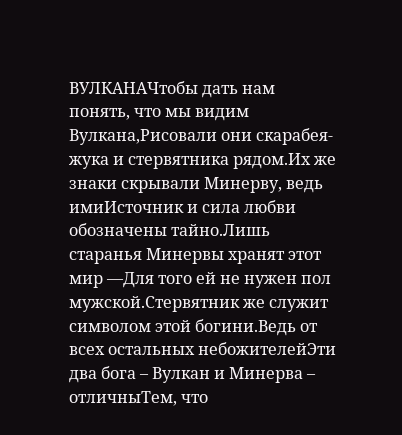ВУЛКАНАЧтобы дать нам понять, что мы видим Вулкана,Рисовали они скарабея-жука и стервятника рядом.Их же знаки скрывали Минерву, ведь имиИсточник и сила любви обозначены тайно.Лишь старанья Минервы хранят этот мир —Для того ей не нужен пол мужской.Стервятник же служит символом этой богини.Ведь от всех остальных небожителейЭти два бога – Вулкан и Минерва – отличныТем, что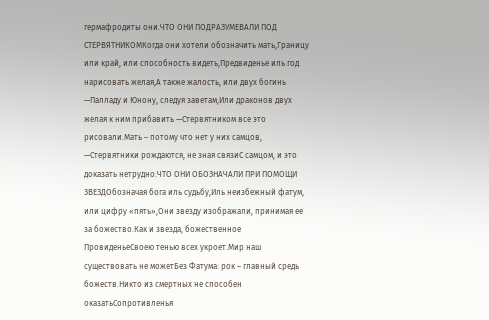гермафродиты они.ЧТО ОНИ ПОДРАЗУМЕВАЛИ ПОД СТЕРВЯТНИКОМКогда они хотели обозначить мать,Границу или край, или способность видеть,Предвиденье иль год нарисовать желая,А также жалость, или двух богинь —Палладу и Юнону, следуя заветам,Или драконов двух желая к ним прибавить —Стервятником все это рисовали.Мать – потому что нет у них самцов, —Стервятники рождаются, не зная связиС самцом, и это доказать нетрудно.ЧТО ОНИ ОБОЗНАЧАЛИ ПРИ ПОМОЩИ ЗВЕЗДОбозначая бога иль судьбу,Иль неизбежный фатум, или цифру «пять»,Они звезду изображали, принимая ее за божество.Как и звезда, божественное ПровиденьеСвоею тенью всех укроет.Мир наш существовать не можетБез Фатума: рок – главный средь божеств.Никто из смертных не способен оказатьСопротивленья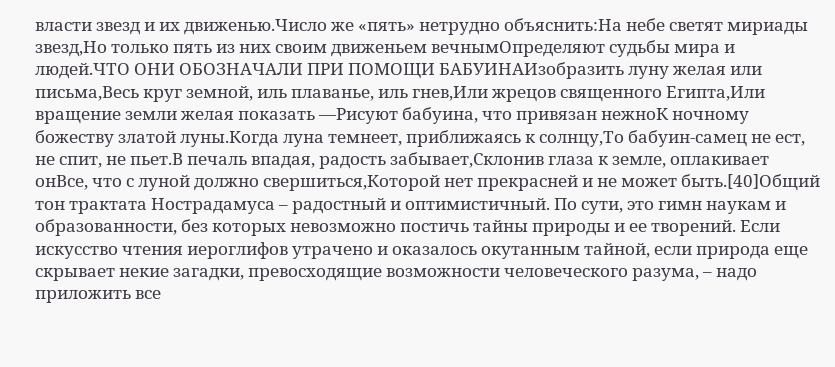власти звезд и их движенью.Число же «пять» нетрудно объяснить:На небе светят мириады звезд,Но только пять из них своим движеньем вечнымОпределяют судьбы мира и людей.ЧТО ОНИ ОБОЗНАЧАЛИ ПРИ ПОМОЩИ БАБУИНАИзобразить луну желая или письма,Весь круг земной, иль плаванье, иль гнев,Или жрецов священного Египта,Или вращение земли желая показать —Рисуют бабуина, что привязан нежноК ночному божеству златой луны.Когда луна темнеет, приближаясь к солнцу,То бабуин-самец не ест, не спит, не пьет.В печаль впадая, радость забывает,Склонив глаза к земле, оплакивает онВсе, что с луной должно свершиться,Которой нет прекрасней и не может быть.[40]Общий тон трактата Нострадамуса – радостный и оптимистичный. По сути, это гимн наукам и образованности, без которых невозможно постичь тайны природы и ее творений. Если искусство чтения иероглифов утрачено и оказалось окутанным тайной, если природа еще скрывает некие загадки, превосходящие возможности человеческого разума, – надо приложить все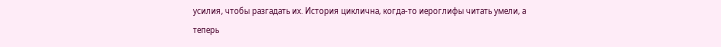усилия, чтобы разгадать их. История циклична, когда-то иероглифы читать умели, а теперь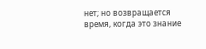нет; но возвращается время, когда это знание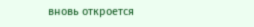вновь откроется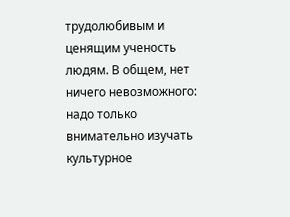трудолюбивым и ценящим ученость людям. В общем, нет ничего невозможного: надо только внимательно изучать культурное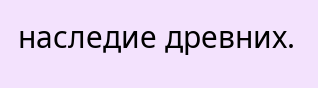наследие древних.